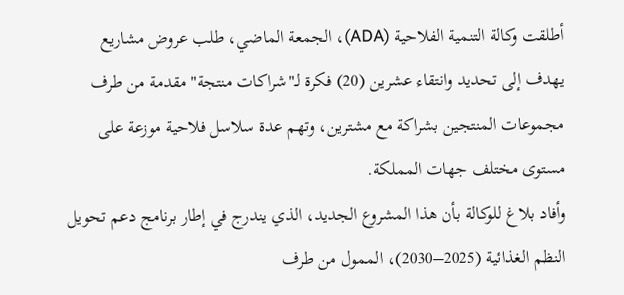أطلقت وكالة التنمية الفلاحية (ADA)، الجمعة الماضي، طلب عروض مشاريع يهدف إلى تحديد وانتقاء عشرين (20) فكرة لـ"شراكات منتجة" مقدمة من طرف مجموعات المنتجين بشراكة مع مشترين، وتهم عدة سلاسل فلاحية موزعة على مستوى مختلف جهات المملكة.
وأفاد بلاغ للوكالة بأن هذا المشروع الجديد، الذي يندرج في إطار برنامج دعم تحويل النظم الغذائية (2025–2030)، الممول من طرف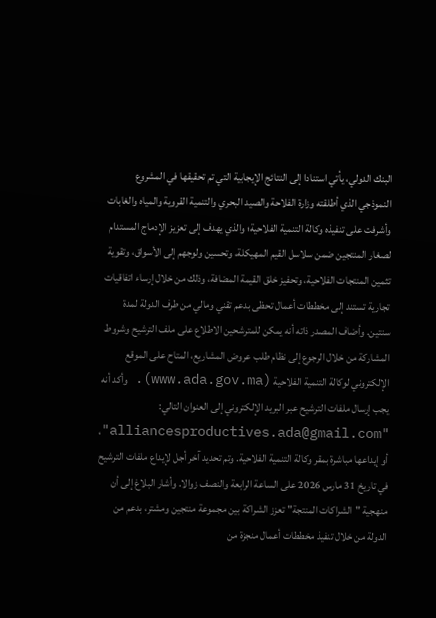البنك الدولي، يأتي استنادا إلى النتائج الإيجابية التي تم تحقيقها في المشروع النموذجي الذي أطلقته وزارة الفلاحة والصيد البحري والتنمية القروية والمياه والغابات وأشرفت على تنفيذه وكالة التنمية الفلاحية؛ والذي يهدف إلى تعزيز الإدماج المستدام لصغار المنتجين ضمن سلاسل القيم المهيكلة، وتحسين ولوجهم إلى الأسواق، وتقوية تثمين المنتجات الفلاحية، وتحفيز خلق القيمة المضافة، وذلك من خلال إرساء اتفاقيات تجارية تستند إلى مخططات أعمال تحظى بدعم تقني ومالي من طرف الدولة لمدة سنتين. وأضاف المصدر ذاته أنه يمكن للمترشحين الاطلاع على ملف الترشيح وشروط المشاركة من خلال الرجوع إلى نظام طلب عروض المشاريع، المتاح على الموقع الإلكتروني لوكالة التنمية الفلاحية (www.ada.gov.ma). وأكد أنه يجب إرسال ملفات الترشيح عبر البريد الإلكتروني إلى العنوان التالي: "alliancesproductives.ada@gmail.com"، أو إيداعها مباشرة بمقر وكالة التنمية الفلاحية. وتم تحديد آخر أجل لإيداع ملفات الترشيح في تاريخ 31 مارس 2026 على الساعة الرابعة والنصف زوالا. وأشار البلاغ إلى أن منهجية "الشراكات المنتجة" تعزز الشراكة بين مجموعة منتجين ومشتر، بدعم من الدولة من خلال تنفيذ مخططات أعمال منجزة من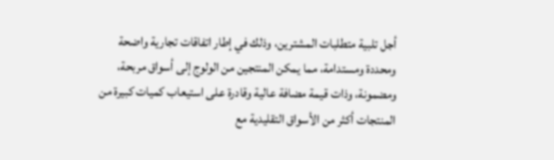أجل تلبية متطلبات المشترين، وذلك في إطار اتفاقات تجارية واضحة ومحددة ومستدامة، مما يمكن المنتجين من الولوج إلى أسواق مربحة، ومضمونة، وذات قيمة مضافة عالية وقادرة على استيعاب كميات كبيرة من المنتجات أكثر من الأسواق التقليدية مع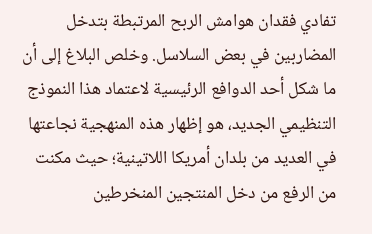تفادي فقدان هوامش الربح المرتبطة بتدخل المضاربين في بعض السلاسل. وخلص البلاغ إلى أن ما شكل أحد الدوافع الرئيسية لاعتماد هذا النموذج التنظيمي الجديد، هو إظهار هذه المنهجية نجاعتها في العديد من بلدان أمريكا اللاتينية؛ حيث مكنت من الرفع من دخل المنتجين المنخرطين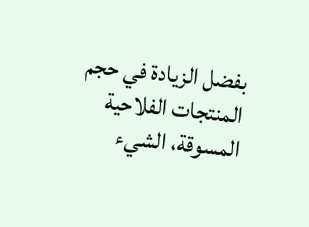بفضل الزيادة في حجم المنتجات الفلاحية المسوقة، الشيء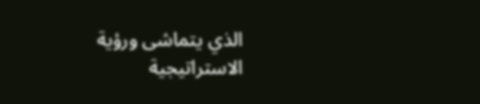الذي يتماشى ورؤية الاستراتيجية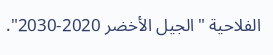الفلاحية "الجيل الأخضر 2020-2030".